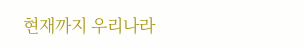현재까지 우리나라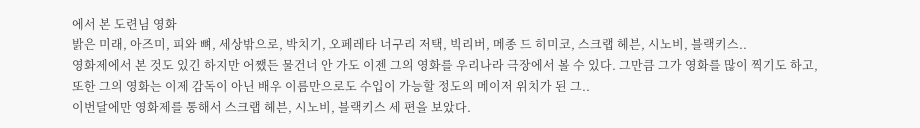에서 본 도련님 영화
밝은 미래, 아즈미, 피와 뼈, 세상밖으로, 박치기, 오페레타 너구리 저택, 빅리버, 메종 드 히미코, 스크랩 헤븐, 시노비, 블랙키스..
영화제에서 본 것도 있긴 하지만 어쨌든 물건너 안 가도 이젠 그의 영화를 우리나라 극장에서 볼 수 있다. 그만큼 그가 영화를 많이 찍기도 하고, 또한 그의 영화는 이제 감독이 아닌 배우 이름만으로도 수입이 가능할 정도의 메이저 위치가 된 그..
이번달에만 영화제를 통해서 스크랩 헤븐, 시노비, 블랙키스 세 편을 보았다.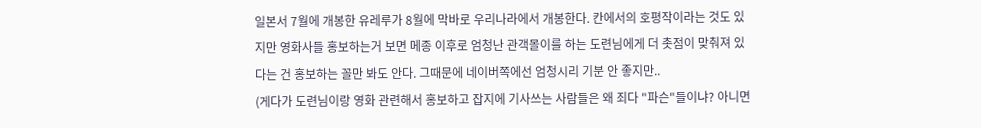일본서 7월에 개봉한 유레루가 8월에 막바로 우리나라에서 개봉한다. 칸에서의 호평작이라는 것도 있지만 영화사들 홍보하는거 보면 메종 이후로 엄청난 관객몰이를 하는 도련님에게 더 촛점이 맞춰져 있다는 건 홍보하는 꼴만 봐도 안다. 그때문에 네이버쪽에선 엄청시리 기분 안 좋지만..
(게다가 도련님이랑 영화 관련해서 홍보하고 잡지에 기사쓰는 사람들은 왜 죄다 "파슨"들이냐? 아니면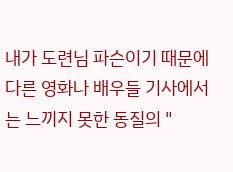내가 도련님 파슨이기 때문에 다른 영화나 배우들 기사에서는 느끼지 못한 동질의 "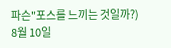파슨"포스를 느끼는 것일까?)
8월 10일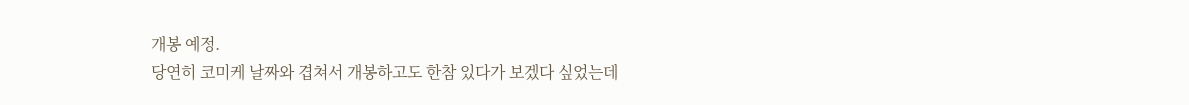개봉 예정.
당연히 코미케 날짜와 겹쳐서 개봉하고도 한참 있다가 보겠다 싶었는데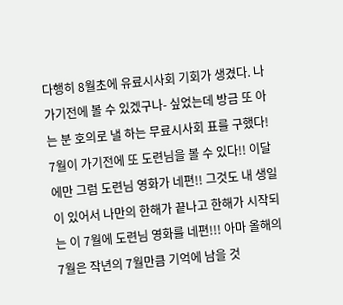다행히 8월초에 유료시사회 기회가 생겼다. 나가기전에 볼 수 있겠구나- 싶었는데 방금 또 아는 분 호의로 낼 하는 무료시사회 표를 구했다! 7월이 가기전에 또 도련님을 볼 수 있다!! 이달에만 그럼 도련님 영화가 네편!! 그것도 내 생일이 있어서 나만의 한해가 끝나고 한해가 시작되는 이 7월에 도련님 영화를 네편!!! 아마 올해의 7월은 작년의 7월만큼 기억에 남을 것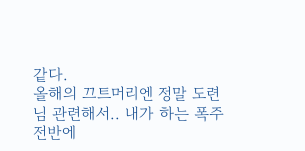같다.
올해의 끄트머리엔 정말 도련님 관련해서.. 내가 하는 폭주 전반에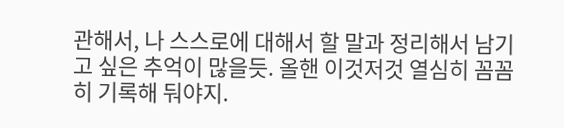관해서, 나 스스로에 대해서 할 말과 정리해서 남기고 싶은 추억이 많을듯. 올핸 이것저것 열심히 꼼꼼히 기록해 둬야지.